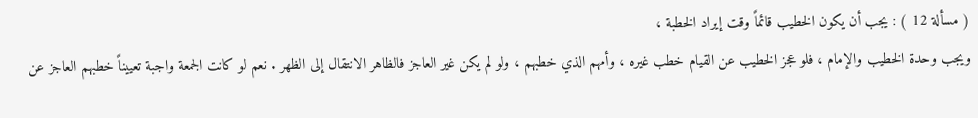( مسألة 12 ) : يجب أن يكون الخطيب قائماً وقت إيراد الخطبة ،
ويجب وحدة الخطيب والإمام ، فلو عجز الخطيب عن القيام خطب غيره ، وأمهم الذي خطبهم ، ولو لم يكن غير العاجز فالظاهر الانتقال إلى الظهر . نعم لو كانت الجمعة واجبة تعييناً خطبهم العاجز عن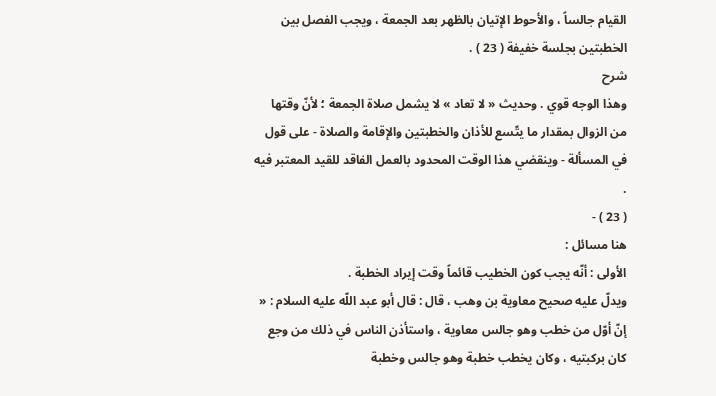القيام جالساً ، والأحوط الإتيان بالظهر بعد الجمعة ، ويجب الفصل بين الخطبتين بجلسة خفيفة ( 23 ) .
شرح
وهذا الوجه قوي . وحديث « لا تعاد » لا يشمل صلاة الجمعة ؛ لأنّ وقتها من الزوال بمقدار ما يتّسع للأذان والخطبتين والإقامة والصلاة - على قول في المسألة - وينقضي هذا الوقت المحدود بالعمل الفاقد للقيد المعتبر فيه .
( 23 ) -
هنا مسائل :
الأولى : أنّه يجب كون الخطيب قائماً وقت إيراد الخطبة .
ويدلّ عليه صحيح معاوية بن وهب ، قال : قال أبو عبد اللّه عليه السلام : « إنّ أوّل من خطب وهو جالس معاوية ، واستأذن الناس في ذلك من وجع كان بركبتيه ، وكان يخطب خطبة وهو جالس وخطبة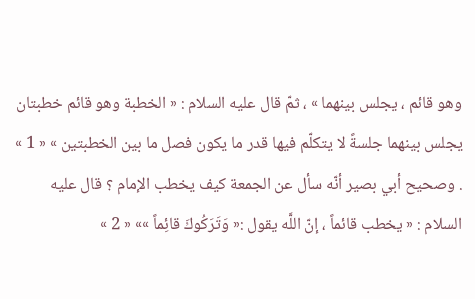وهو قائم ، يجلس بينهما » ، ثمّ قال عليه السلام : « الخطبة وهو قائم خطبتان يجلس بينهما جلسةً لا يتكلّم فيها قدر ما يكون فصل ما بين الخطبتين » « 1 » . وصحيح أبي بصير أنّه سأل عن الجمعة كيف يخطب الإمام ؟ قال عليه السلام : « يخطب قائماً ، إنّ اللَّه يقول :« وَتَرَكُوكَ قائِماً »» « 2 »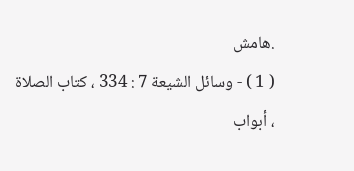.هامش
( 1 ) - وسائل الشيعة 7 : 334 ، كتاب الصلاة ، أبواب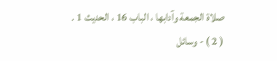صلاة الجمعة وآدابها ، الباب 16 ، الحديث 1 .
( 2 ) - وسائل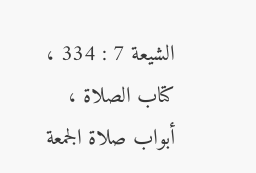الشيعة 7 : 334 ، كتاب الصلاة ، أبواب صلاة الجمعة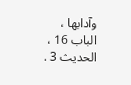وآدابها ، الباب 16 ، الحديث 3 .